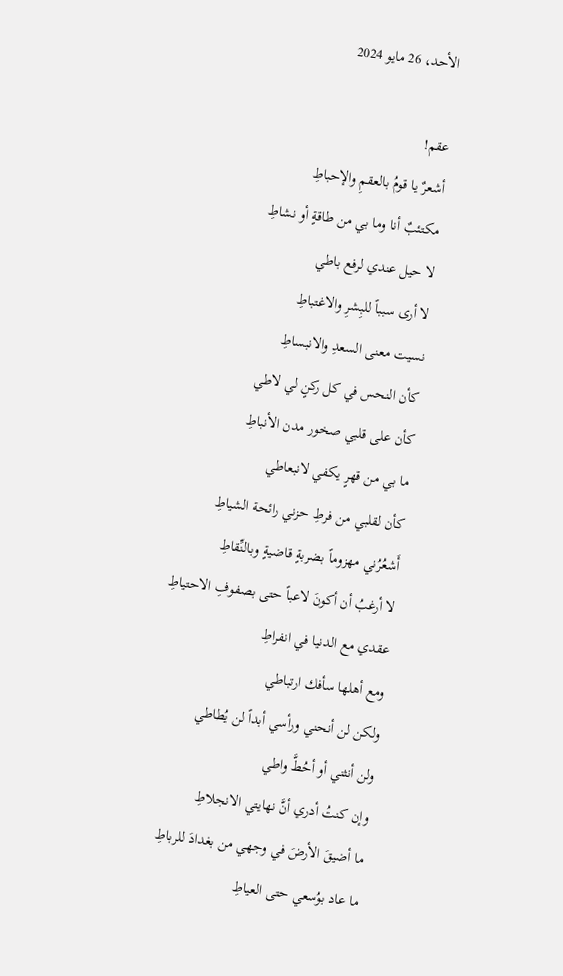الأحد، 26 مايو 2024

عقم!
أشعرٌ يا قومُ بالعقمِ والإحباطِ
مكتئبٌ أنا وما بي من طاقةٍ أو نشاطِ
لا حيل عندي لرفع باطي
لا أرى سبباً للبِشرِ والاغتباطِ
نسيت معنى السعدِ والانبساطِ
كأن النحس في كل ركنٍ لي لاطي
كأن على قلبي صخور مدن الأنباطِ
ما بي من قهرٍ يكفي لانبعاطي
كأن لقلبي من فرطِ حزني رائحة الشياطِ
أَشعُرُني مهزوماً بضربةٍ قاضيةٍ وبالنِّقاطِ
لا أرغبُ أن أكونَ لاعباً حتى بصفوفِ الاحتياطِ
عقدي مع الدنيا في انفراطِ
ومع أهلها سأفك ارتباطي
ولكن لن أنحني ورأسي أبداً لن يُطاطي
ولن أنثني أو أحُطَّ واطي
وإن كنتُ أدري أنَّ نهايتي الانجلاطِ
ما أضيقَ الأرضَ في وجهي من بغدادَ للرباطِ
ما عاد بوُسعي حتى العياطِ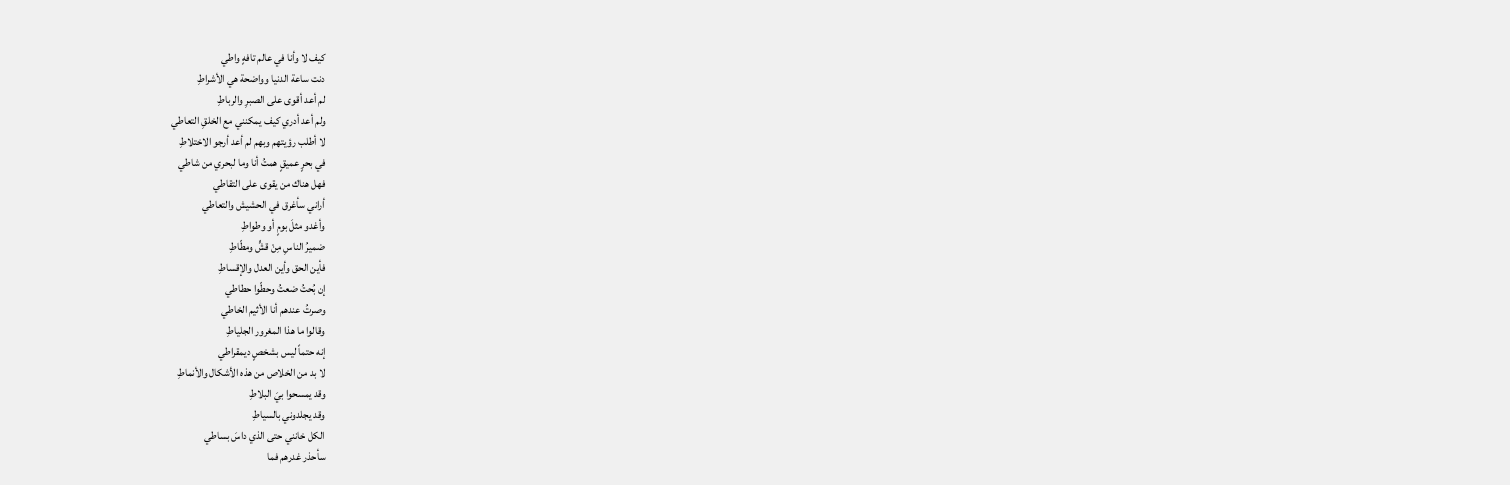كيف لا وأنا في عالم تافهٍ واطي
دنت ساعة الدنيا وواضحة هي الأشراطِ
لم أعد أقوى على الصبرِ والرباطِ
ولم أعد أدري كيف يمكنني مع الخلقِ التعاطي
لا أطلب رؤيتهم وبهم لم أعد أرجو الاختلاطِ
في بحرٍ عميقٍ همتُ أنا وما لبحري من شاطي
فهل هناك من يقوى على التقاطي
أراني سأغرق في الحشيش والتعاطي
وأغدو مثلَ بومٍ أو وطواطِ
ضميرُ الناسِ مِنْ قشٍّ ومطّاطِ
فأين الحق وأين العدل والإقساطِ
إن بُحتُ ضعتُ وحطّوا حطاطي
وصرتُ عندهم أنا الأثيم الخاطي
وقالوا ما هذا المغرور الجلياطِ
إنه حتماً ليس بشخصٍ ديمقراطي
لا بد من الخلاص من هذه الأشكال والأنماطِ
وقد يمسحوا بيَ البلاطِ
وقد يجلدوني بالسياطِ
الكل خانني حتى الذي داسَ بساطي
سأحذر غدرهم فما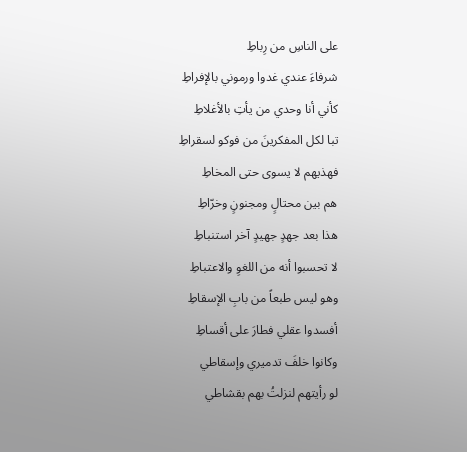على الناسِ من رِباطِ
شرفاءَ عندي غدوا ورموني بالإفراطِ
كأني أنا وحدي من يأتِ بالأغلاطِ
تبا لكل المفكرينَ من فوكو لسقراطِ
فهذيهم لا يسوى حتى المخاطِ
هم بين محتالٍ ومجنونٍ وخرّاطِ
هذا بعد جهدٍ جهيدٍ آخر استنباطِ
لا تحسبوا أنه من اللغوِ والاعتباطِ
وهو ليس طبعاً من بابِ الإسقاطِ
أفسدوا عقلي فطارَ على أقساطِ
وكانوا خلفَ تدميري وإسقاطي
لو رأيتهم لنزلتُ بهم بقشاطي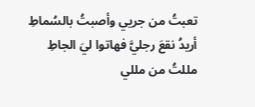تعبتُ من جريي وأصبتُ بالسُماطِ
أريدُ نقعَ رجليَّ فهاتوا ليَ الجاطِ
مللتُ من مللي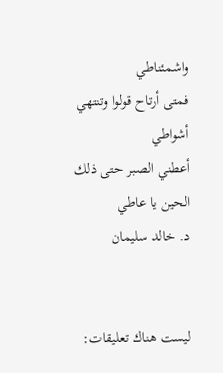واشمئناطي
فمتى أرتاح قولوا وتنتهي أشواطي
أعطني الصبر حتى ذلك الحين يا عاطي
د. خالد سليمان


ليست هناك تعليقات: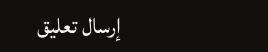إرسال تعليق